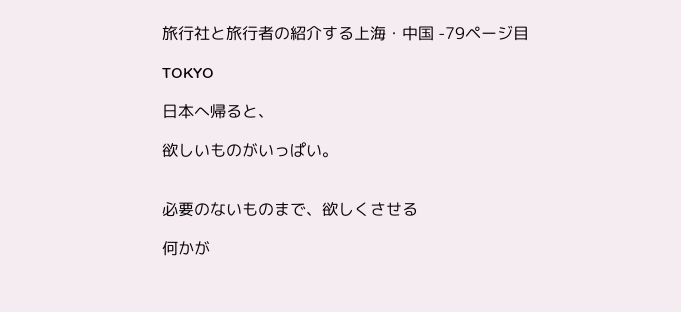旅行社と旅行者の紹介する上海・中国 -79ページ目

TOKYO

日本へ帰ると、

欲しいものがいっぱい。


必要のないものまで、欲しくさせる

何かが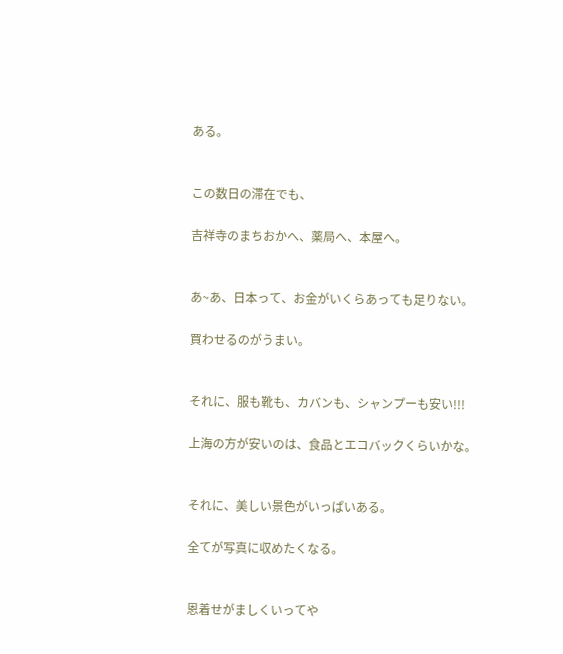ある。


この数日の滞在でも、

吉祥寺のまちおかへ、薬局へ、本屋へ。


あ~あ、日本って、お金がいくらあっても足りない。

買わせるのがうまい。


それに、服も靴も、カバンも、シャンプーも安い!!!

上海の方が安いのは、食品とエコバックくらいかな。


それに、美しい景色がいっぱいある。

全てが写真に収めたくなる。


恩着せがましくいってや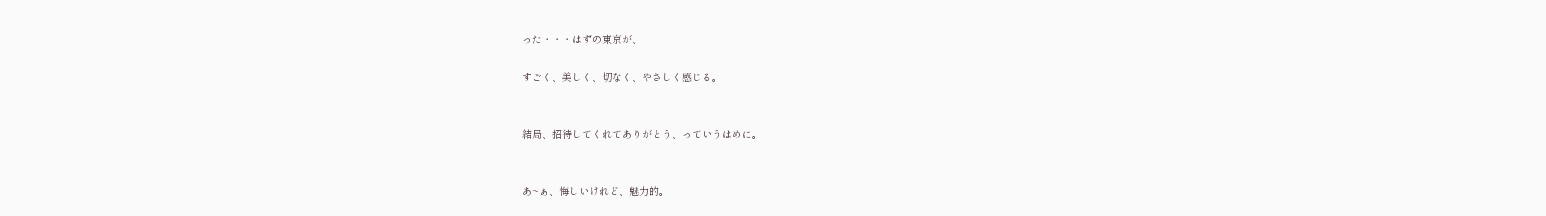った・・・はずの東京が、

すごく、美しく、切なく、やさしく感じる。


結局、招待してくれてありがとう、っていうはめに。


あ~ぁ、悔しいけれど、魅力的。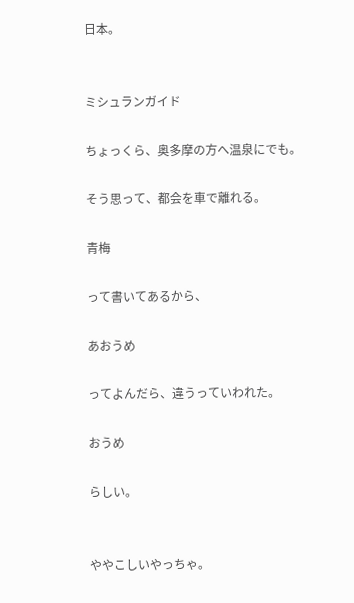日本。


ミシュランガイド

ちょっくら、奥多摩の方へ温泉にでも。

そう思って、都会を車で離れる。

青梅

って書いてあるから、

あおうめ

ってよんだら、違うっていわれた。

おうめ

らしい。


ややこしいやっちゃ。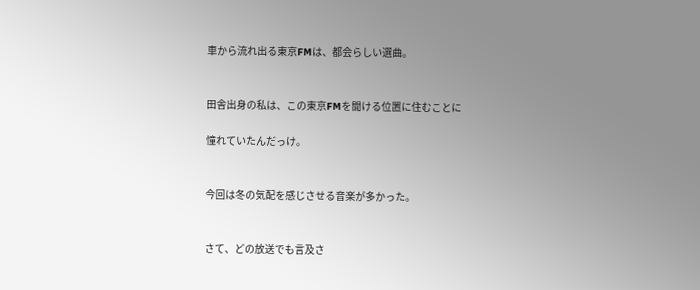車から流れ出る東京FMは、都会らしい選曲。


田舎出身の私は、この東京FMを聞ける位置に住むことに

憧れていたんだっけ。


今回は冬の気配を感じさせる音楽が多かった。


さて、どの放送でも言及さ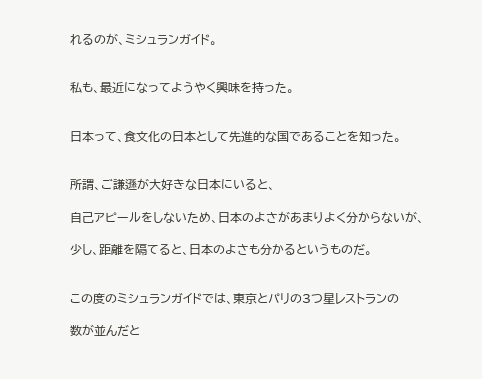れるのが、ミシュランガイド。


私も、最近になってようやく興味を持った。


日本って、食文化の日本として先進的な国であることを知った。


所謂、ご謙遜が大好きな日本にいると、

自己アピールをしないため、日本のよさがあまりよく分からないが、

少し、距離を隔てると、日本のよさも分かるというものだ。


この度のミシュランガイドでは、東京とパリの3つ星レストランの

数が並んだと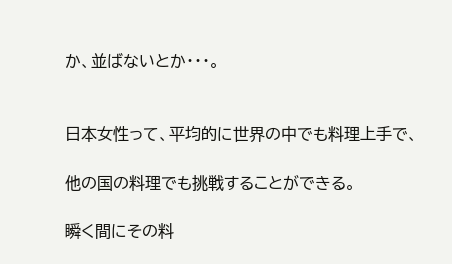か、並ばないとか・・・。


日本女性って、平均的に世界の中でも料理上手で、

他の国の料理でも挑戦することができる。

瞬く間にその料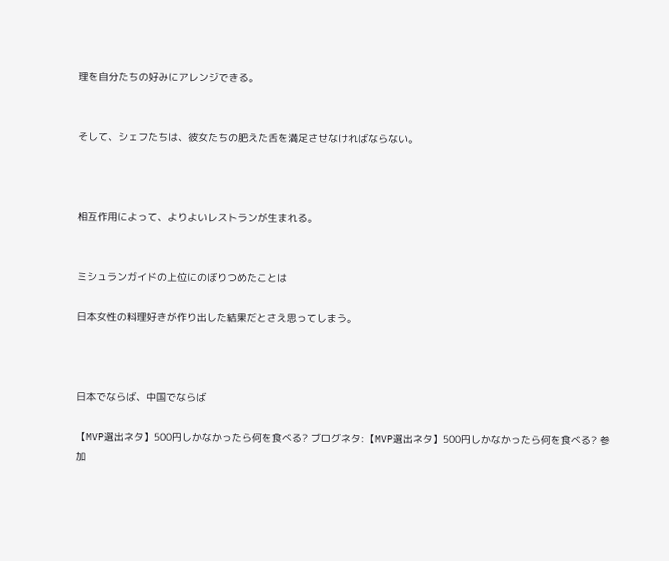理を自分たちの好みにアレンジできる。


そして、シェフたちは、彼女たちの肥えた舌を満足させなければならない。



相互作用によって、よりよいレストランが生まれる。


ミシュランガイドの上位にのぼりつめたことは

日本女性の料理好きが作り出した結果だとさえ思ってしまう。



日本でならば、中国でならば

【MVP選出ネタ】500円しかなかったら何を食べる? ブログネタ:【MVP選出ネタ】500円しかなかったら何を食べる? 参加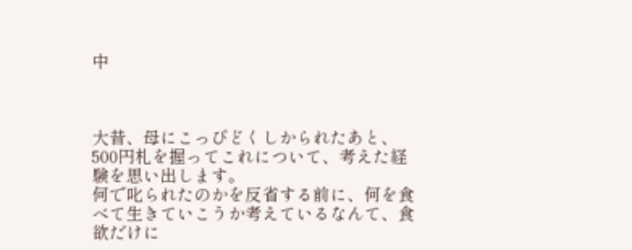中



大昔、母にこっぴどくしかられたあと、500円札を握ってこれについて、考えた経験を思い出します。
何で叱られたのかを反省する前に、何を食べて生きていこうか考えているなんて、食欲だけに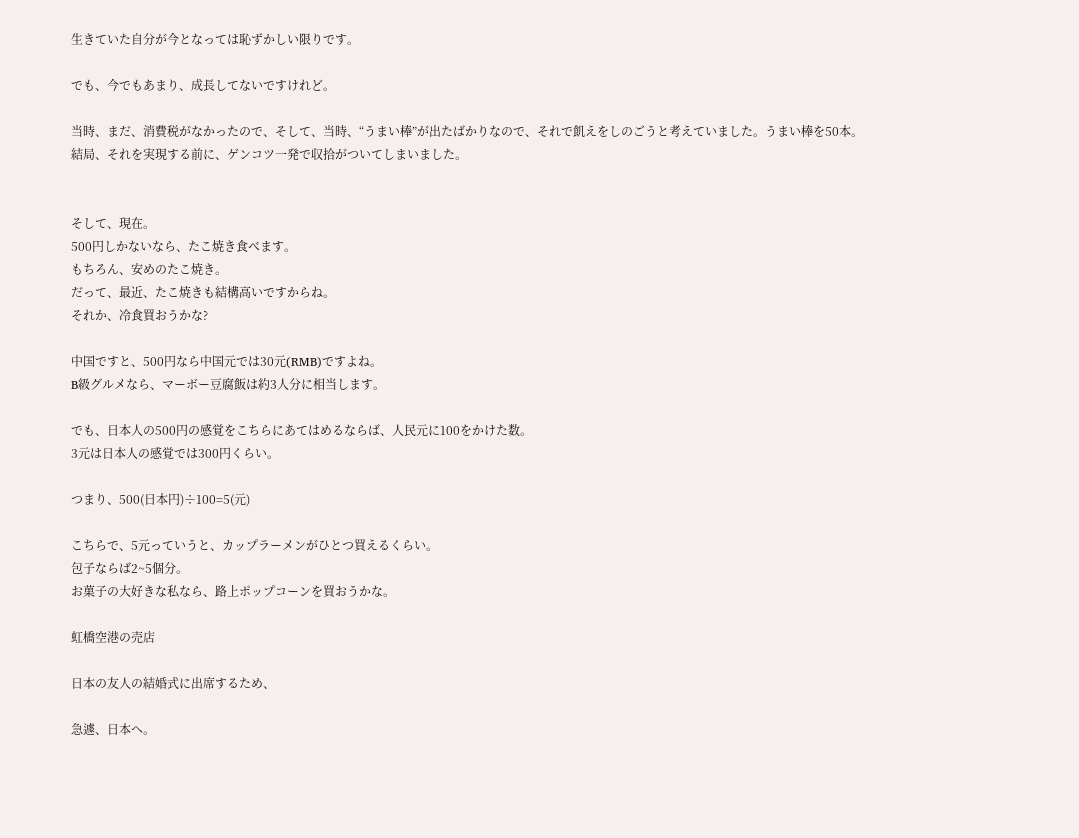生きていた自分が今となっては恥ずかしい限りです。

でも、今でもあまり、成長してないですけれど。

当時、まだ、消費税がなかったので、そして、当時、“うまい棒”が出たばかりなので、それで飢えをしのごうと考えていました。うまい棒を50本。
結局、それを実現する前に、ゲンコツ一発で収拾がついてしまいました。


そして、現在。
500円しかないなら、たこ焼き食べます。
もちろん、安めのたこ焼き。
だって、最近、たこ焼きも結構高いですからね。
それか、冷食買おうかな?

中国ですと、500円なら中国元では30元(RMB)ですよね。
B級グルメなら、マーボー豆腐飯は約3人分に相当します。

でも、日本人の500円の感覚をこちらにあてはめるならば、人民元に100をかけた数。
3元は日本人の感覚では300円くらい。

つまり、500(日本円)÷100=5(元)

こちらで、5元っていうと、カップラーメンがひとつ買えるくらい。
包子ならば2~5個分。
お菓子の大好きな私なら、路上ポップコーンを買おうかな。

虹橋空港の売店

日本の友人の結婚式に出席するため、

急遽、日本へ。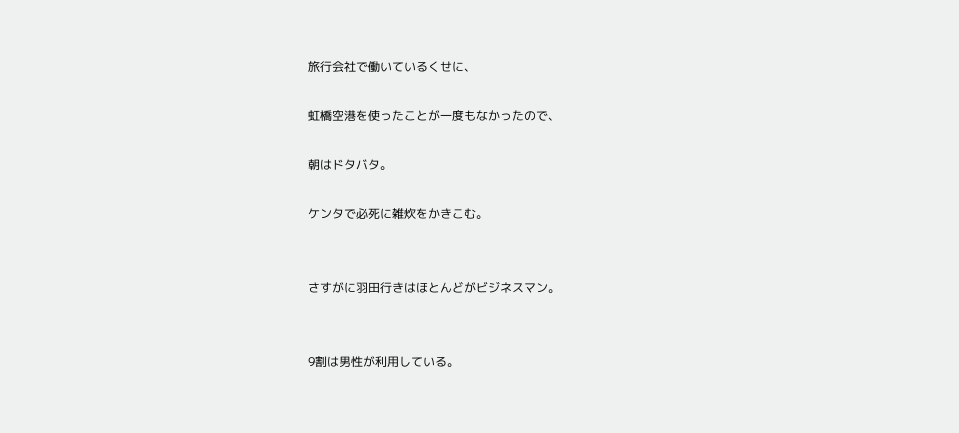旅行会社で働いているくせに、

虹橋空港を使ったことが一度もなかったので、

朝はドタバタ。

ケンタで必死に雑炊をかきこむ。


さすがに羽田行きはほとんどがビジネスマン。


9割は男性が利用している。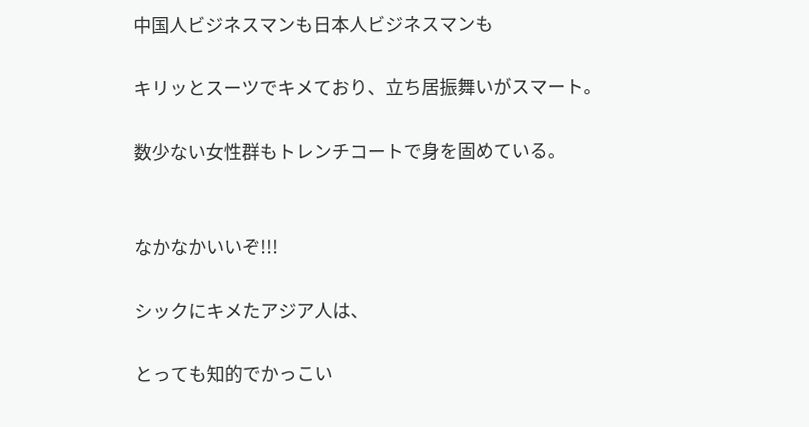中国人ビジネスマンも日本人ビジネスマンも

キリッとスーツでキメており、立ち居振舞いがスマート。

数少ない女性群もトレンチコートで身を固めている。


なかなかいいぞ!!!

シックにキメたアジア人は、

とっても知的でかっこい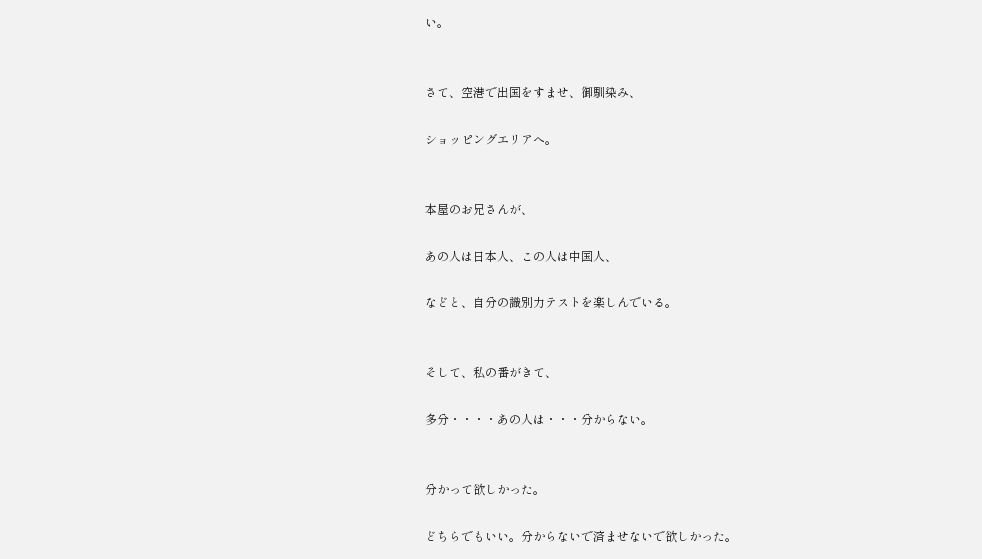い。


さて、空港で出国をすませ、御馴染み、

ショッピングエリアへ。


本屋のお兄さんが、

あの人は日本人、この人は中国人、

などと、自分の識別力テストを楽しんでいる。


そして、私の番がきて、

多分・・・・あの人は・・・分からない。


分かって欲しかった。

どちらでもいい。分からないで済ませないで欲しかった。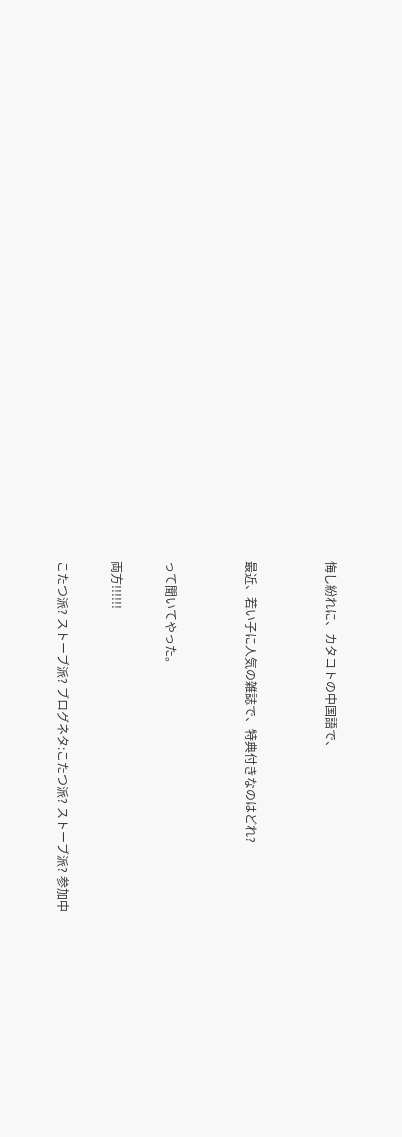悔し紛れに、カタコトの中国語で、


最近、若い子に人気の雑誌で、特典付きなのはどれ?


って聞いてやった。

両方!!!!!!

こたつ派? ストーブ派? ブログネタ:こたつ派? ストーブ派? 参加中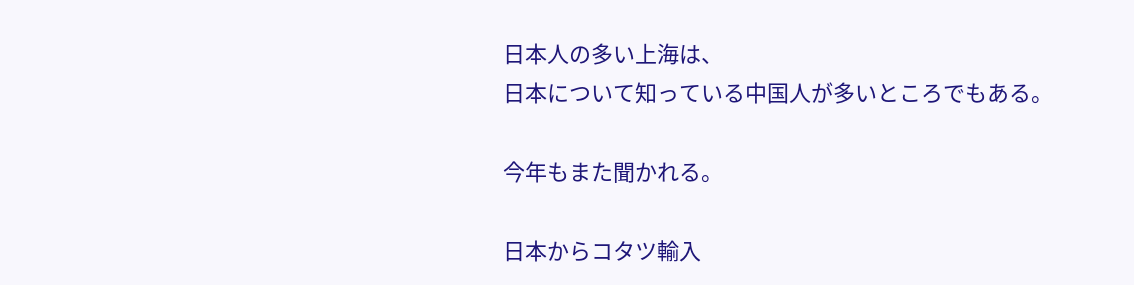日本人の多い上海は、
日本について知っている中国人が多いところでもある。

今年もまた聞かれる。

日本からコタツ輸入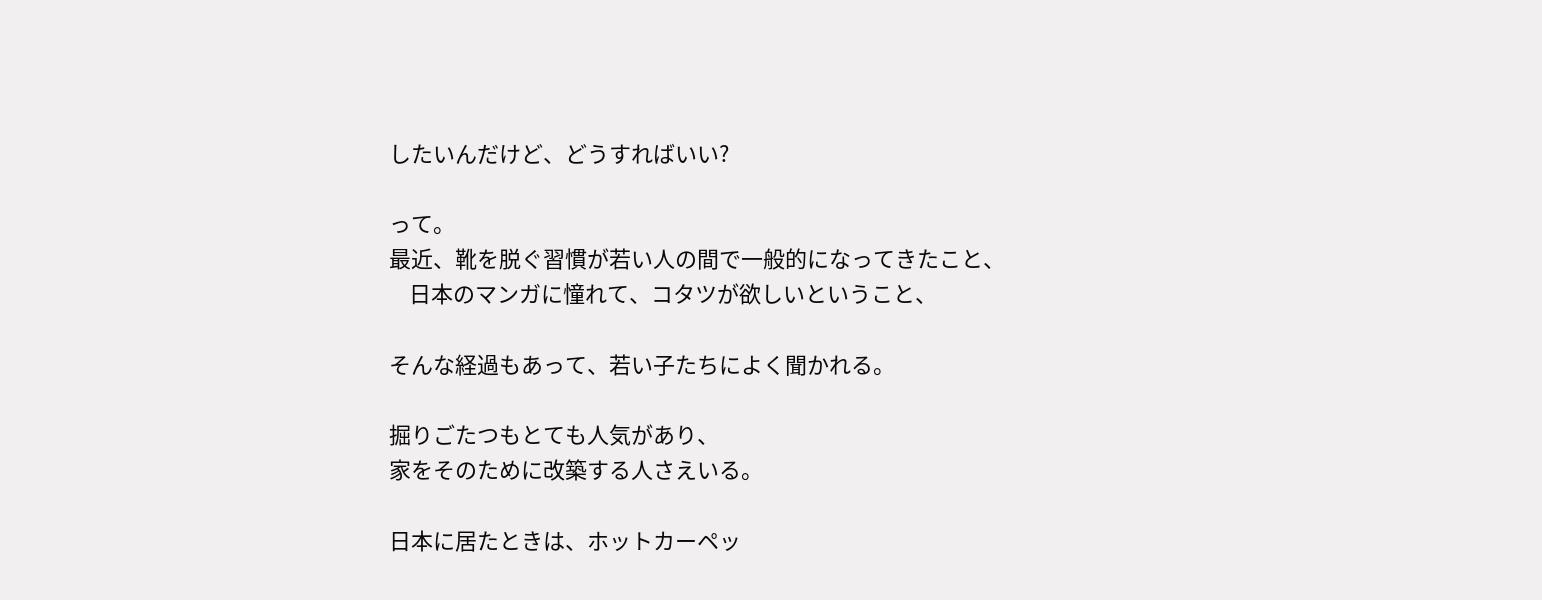したいんだけど、どうすればいい?

って。
最近、靴を脱ぐ習慣が若い人の間で一般的になってきたこと、
    日本のマンガに憧れて、コタツが欲しいということ、

そんな経過もあって、若い子たちによく聞かれる。

掘りごたつもとても人気があり、
家をそのために改築する人さえいる。

日本に居たときは、ホットカーペッ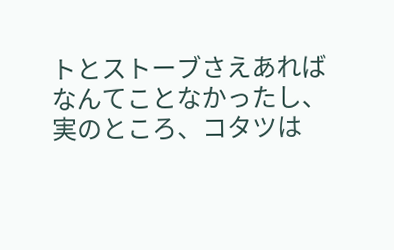トとストーブさえあれば
なんてことなかったし、
実のところ、コタツは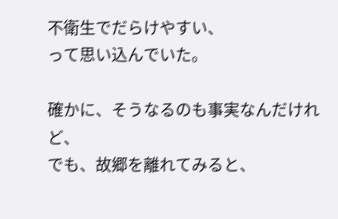不衛生でだらけやすい、
って思い込んでいた。

確かに、そうなるのも事実なんだけれど、
でも、故郷を離れてみると、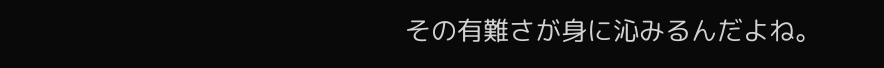その有難さが身に沁みるんだよね。